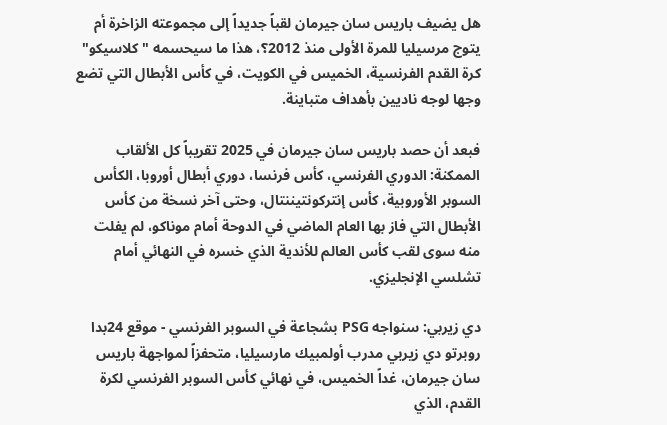هل يضيف باريس سان جيرمان لقباً جديداً إلى مجموعته الزاخرة أم يتوج مرسيليا للمرة الأولى منذ 2012؟، هذا ما سيحسمه "كلاسيكو" كرة القدم الفرنسية، الخميس في الكويت، في كأس الأبطال التي تضع وجها لوجه ناديين بأهداف متباينة.

فبعد أن حصد باريس سان جيرمان في 2025 تقريباً كل الألقاب الممكنة: الدوري الفرنسي، كأس فرنسا، دوري أبطال أوروبا، الكأس السوبر الأوروبية، كأس إنتركونتيننتال، وحتى آخر نسخة من كأس الأبطال التي فاز بها العام الماضي في الدوحة أمام موناكو، لم يفلت منه سوى لقب كأس العالم للأندية الذي خسره في النهائي أمام تشلسي الإنجليزي.

دي زيربي: سنواجه PSG بشجاعة في السوبر الفرنسي - موقع 24بدا روبرتو دي زيربي مدرب أولمبيك مارسيليا، متحفزاً لمواجهة باريس سان جيرمان، غداً الخميس، في نهائي كأس السوبر الفرنسي لكرة القدم، الذي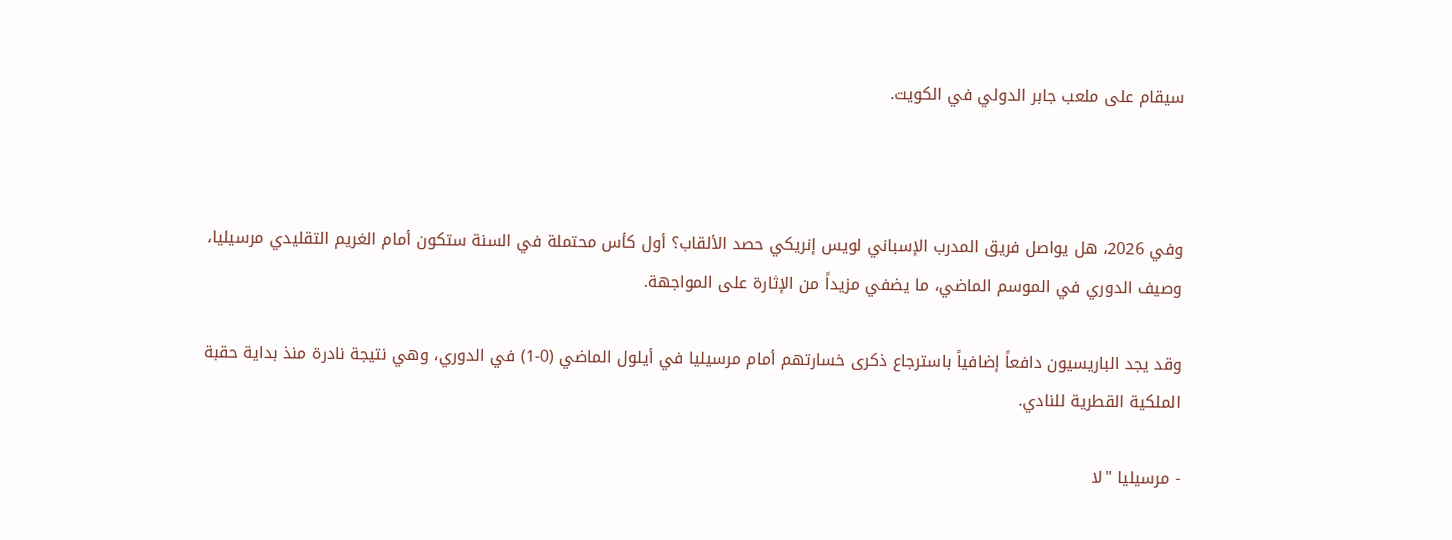سيقام على ملعب جابر الدولي في الكويت.



وفي 2026، هل يواصل فريق المدرب الإسباني لويس إنريكي حصد الألقاب؟ أول كأس محتملة في السنة ستكون أمام الغريم التقليدي مرسيليا، وصيف الدوري في الموسم الماضي، ما يضفي مزيداً من الإثارة على المواجهة.

وقد يجد الباريسيون دافعاً إضافياً باسترجاع ذكرى خسارتهم أمام مرسيليا في أيلول الماضي (0-1) في الدوري، وهي نتيجة نادرة منذ بداية حقبة الملكية القطرية للنادي.

- مرسيليا "لا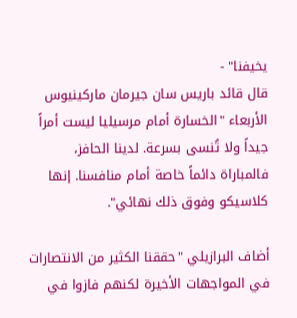يخيفنا" -
قال قائد باريس سان جيرمان ماركينيوس الأربعاء "الخسارة أمام مرسيليا ليست أمراً جيداً ولا تُنسى بسرعة. لدينا الحافز، فالمباراة دائماً خاصة أمام منافسنا. إنها كلاسيكو وفوق ذلك نهائي".

أضاف البرازيلي "حققنا الكثير من الانتصارات في المواجهات الأخيرة لكنهم فازوا في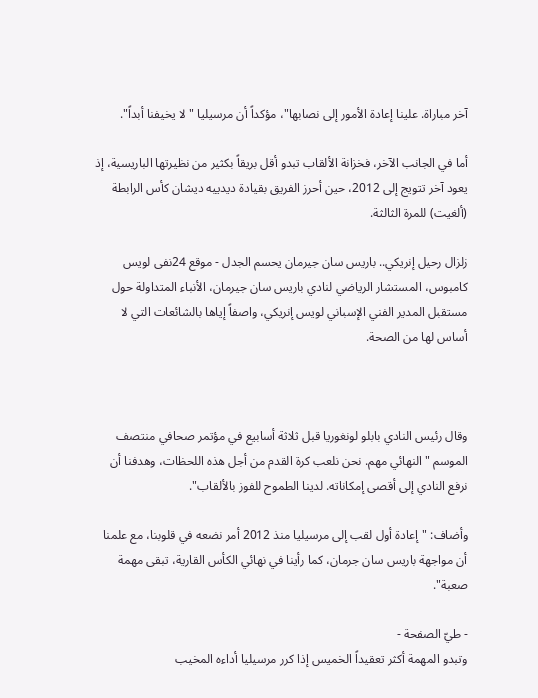آخر مباراة. علينا إعادة الأمور إلى نصابها"، مؤكداً أن مرسيليا "لا يخيفنا أبداً".

أما في الجانب الآخر، فخزانة الألقاب تبدو أقل بريقاً بكثير من نظيرتها الباريسية، إذ يعود آخر تتويج إلى 2012، حين أحرز الفريق بقيادة ديدييه ديشان كأس الرابطة (ألغيت) للمرة الثالثة.

زلزال رحيل إنريكي.. باريس سان جيرمان يحسم الجدل - موقع 24نفى لويس كامبوس، المستشار الرياضي لنادي باريس سان جيرمان، الأنباء المتداولة حول مستقبل المدير الفني الإسباني لويس إنريكي، واصفاً إياها بالشائعات التي لا أساس لها من الصحة.



وقال رئيس النادي بابلو لونغوريا قبل ثلاثة أسابيع في مؤتمر صحافي منتصف الموسم "النهائي مهم. نحن نلعب كرة القدم من أجل هذه اللحظات، وهدفنا أن نرفع النادي إلى أقصى إمكاناته. لدينا الطموح للفوز بالألقاب".

وأضاف: "إعادة أول لقب إلى مرسيليا منذ 2012 أمر نضعه في قلوبنا، مع علمنا أن مواجهة باريس سان جرمان، كما رأينا في نهائي الكأس القارية، تبقى مهمة صعبة".

- طيّ الصفحة -
وتبدو المهمة أكثر تعقيداً الخميس إذا كرر مرسيليا أداءه المخيب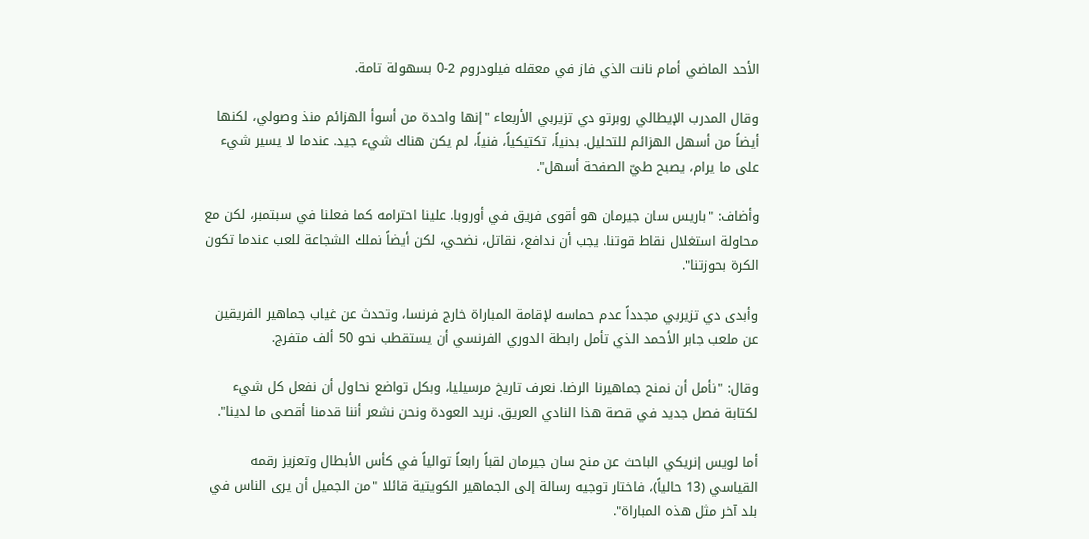الأحد الماضي أمام نانت الذي فاز في معقله فيلودروم 2-0 بسهولة تامة.

وقال المدرب الإيطالي روبرتو دي تزيربي الأربعاء "إنها واحدة من أسوأ الهزائم منذ وصولي، لكنها أيضاً من أسهل الهزائم للتحليل. بدنياً، تكتيكياً، فنياً، لم يكن هناك شيء جيد. عندما لا يسير شيء على ما يرام، يصبح طيّ الصفحة أسهل".

وأضاف: "باريس سان جيرمان هو أقوى فريق في أوروبا. علينا احترامه كما فعلنا في سبتمبر، لكن مع محاولة استغلال نقاط قوتنا. يجب أن ندافع، نقاتل، نضحي، لكن أيضاً نملك الشجاعة للعب عندما تكون الكرة بحوزتنا".

وأبدى دي تزيربي مجدداً عدم حماسه لإقامة المباراة خارج فرنسا، وتحدث عن غياب جماهير الفريقين عن ملعب جابر الأحمد الذي تأمل رابطة الدوري الفرنسي أن يستقطب نحو 50 ألف متفرج.

وقال: "نأمل أن نمنح جماهيرنا الرضا. نعرف تاريخ مرسيليا، وبكل تواضع نحاول أن نفعل كل شيء لكتابة فصل جديد في قصة هذا النادي العريق. نريد العودة ونحن نشعر أننا قدمنا أقصى ما لدينا".

أما لويس إنريكي الباحث عن منح سان جيرمان لقباً رابعاً توالياً في كأس الأبطال وتعزيز رقمه القياسي (13 حالياً)، فاختار توجيه رسالة إلى الجماهير الكويتية قائلا "من الجميل أن يرى الناس في بلد آخر مثل هذه المباراة".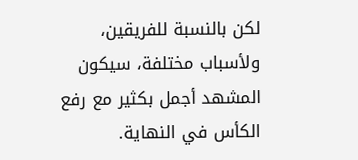لكن بالنسبة للفريقين، ولأسباب مختلفة، سيكون المشهد أجمل بكثير مع رفع الكأس في النهاية.